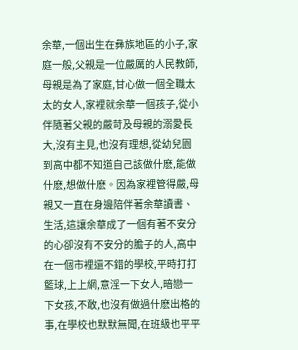余華,一個出生在彝族地區的小子,家庭一般,父親是一位嚴厲的人民教師,母親是為了家庭,甘心做一個全職太太的女人,家裡就余華一個孩子,從小伴隨著父親的嚴苛及母親的溺愛長大,沒有主見,也沒有理想,從幼兒園到高中都不知道自己該做什麽,能做什麽,想做什麽。因為家裡管得嚴,母親又一直在身邊陪伴著余華讀書、生活,這讓余華成了一個有著不安分的心卻沒有不安分的膽子的人,高中在一個市裡還不錯的學校,平時打打籃球,上上網,意淫一下女人,暗戀一下女孩,不敢,也沒有做過什麽出格的事,在學校也默默無聞,在班級也平平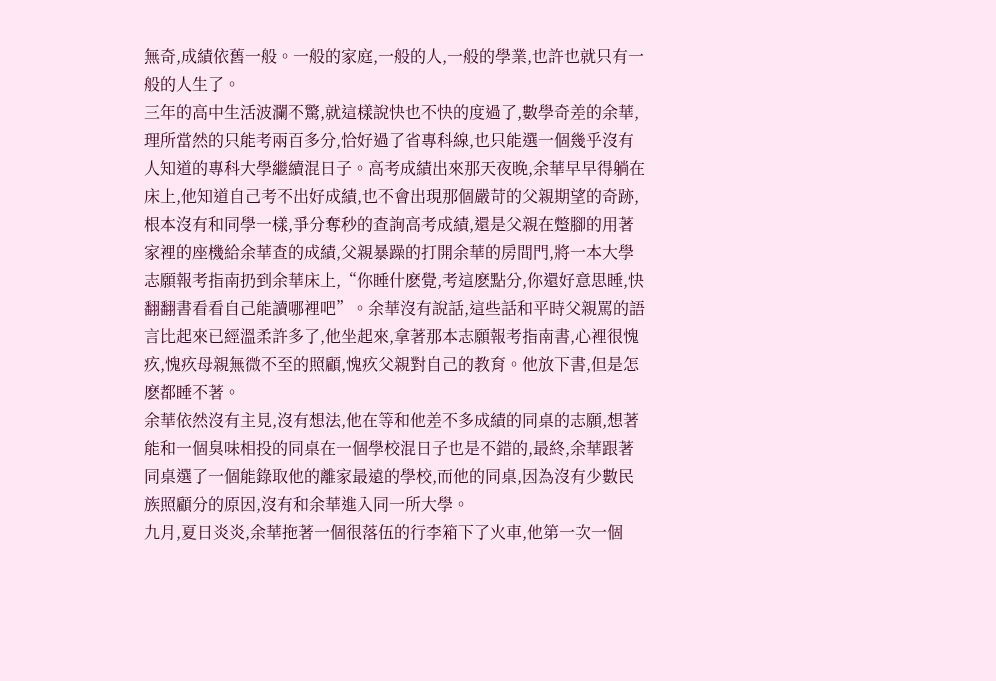無奇,成績依舊一般。一般的家庭,一般的人,一般的學業,也許也就只有一般的人生了。
三年的高中生活波瀾不驚,就這樣說快也不快的度過了,數學奇差的余華,理所當然的只能考兩百多分,恰好過了省專科線,也只能選一個幾乎沒有人知道的專科大學繼續混日子。高考成績出來那天夜晚,余華早早得躺在床上,他知道自己考不出好成績,也不會出現那個嚴苛的父親期望的奇跡,根本沒有和同學一樣,爭分奪秒的查詢高考成績,還是父親在蹩腳的用著家裡的座機給余華查的成績,父親暴躁的打開余華的房間門,將一本大學志願報考指南扔到余華床上,“你睡什麽覺,考這麽點分,你還好意思睡,快翻翻書看看自己能讀哪裡吧”。余華沒有說話,這些話和平時父親罵的語言比起來已經溫柔許多了,他坐起來,拿著那本志願報考指南書,心裡很愧疚,愧疚母親無微不至的照顧,愧疚父親對自己的教育。他放下書,但是怎麽都睡不著。
余華依然沒有主見,沒有想法,他在等和他差不多成績的同桌的志願,想著能和一個臭味相投的同桌在一個學校混日子也是不錯的,最終,余華跟著同桌選了一個能錄取他的離家最遠的學校,而他的同桌,因為沒有少數民族照顧分的原因,沒有和余華進入同一所大學。
九月,夏日炎炎,余華拖著一個很落伍的行李箱下了火車,他第一次一個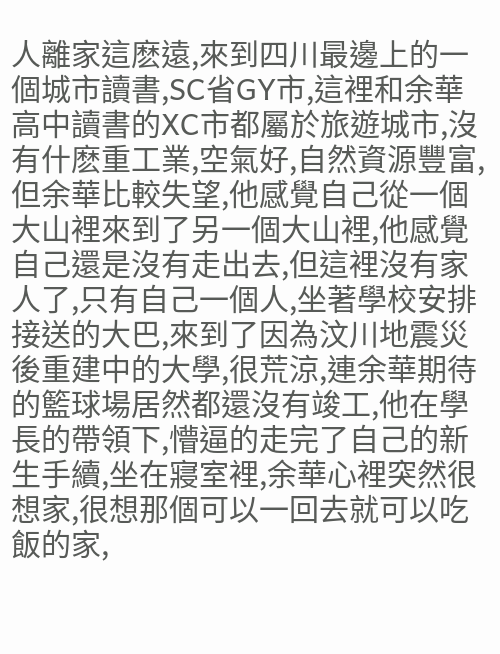人離家這麽遠,來到四川最邊上的一個城市讀書,SC省GY市,這裡和余華高中讀書的XC市都屬於旅遊城市,沒有什麽重工業,空氣好,自然資源豐富,但余華比較失望,他感覺自己從一個大山裡來到了另一個大山裡,他感覺自己還是沒有走出去,但這裡沒有家人了,只有自己一個人,坐著學校安排接送的大巴,來到了因為汶川地震災後重建中的大學,很荒涼,連余華期待的籃球場居然都還沒有竣工,他在學長的帶領下,懵逼的走完了自己的新生手續,坐在寢室裡,余華心裡突然很想家,很想那個可以一回去就可以吃飯的家,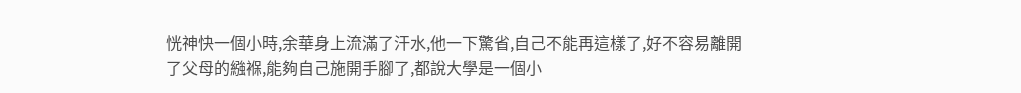恍神快一個小時,余華身上流滿了汗水,他一下驚省,自己不能再這樣了,好不容易離開了父母的繈褓,能夠自己施開手腳了,都說大學是一個小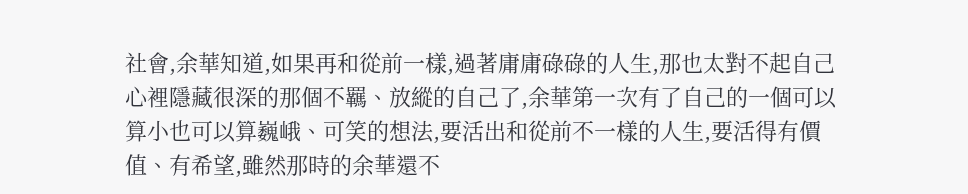社會,余華知道,如果再和從前一樣,過著庸庸碌碌的人生,那也太對不起自己心裡隱藏很深的那個不羈、放縱的自己了,余華第一次有了自己的一個可以算小也可以算巍峨、可笑的想法,要活出和從前不一樣的人生,要活得有價值、有希望,雖然那時的余華還不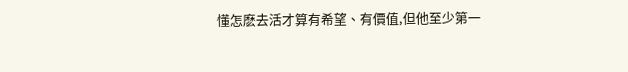懂怎麽去活才算有希望、有價值,但他至少第一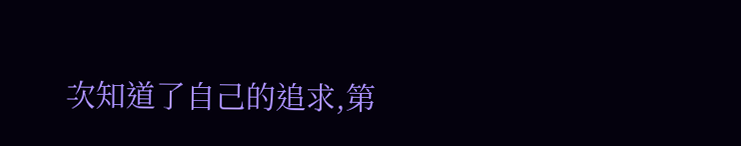次知道了自己的追求,第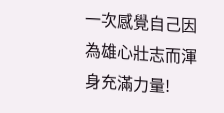一次感覺自己因為雄心壯志而渾身充滿力量!